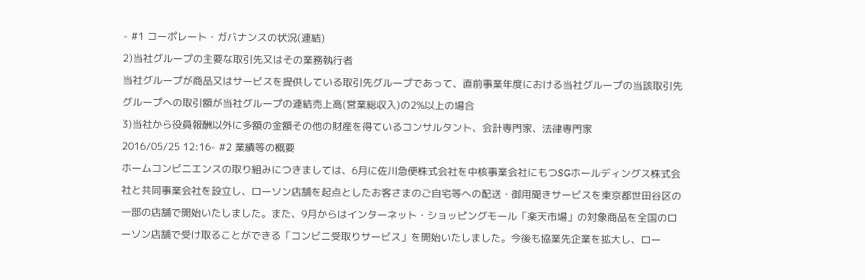- #1 コーポレート・ガバナンスの状況(連結)
2)当社グループの主要な取引先又はその業務執行者
当社グループが商品又はサービスを提供している取引先グループであって、直前事業年度における当社グループの当該取引先グループへの取引額が当社グループの連結売上高(営業総収入)の2%以上の場合
3)当社から役員報酬以外に多額の金額その他の財産を得ているコンサルタント、会計専門家、法律専門家
2016/05/25 12:16- #2 業績等の概要
ホームコンビニエンスの取り組みにつきましては、6月に佐川急便株式会社を中核事業会社にもつSGホールディングス株式会社と共同事業会社を設立し、ローソン店舗を起点としたお客さまのご自宅等への配送・御用聞きサービスを東京都世田谷区の一部の店舗で開始いたしました。また、9月からはインターネット・ショッピングモール「楽天市場」の対象商品を全国のローソン店舗で受け取ることができる「コンビニ受取りサービス」を開始いたしました。今後も協業先企業を拡大し、ロー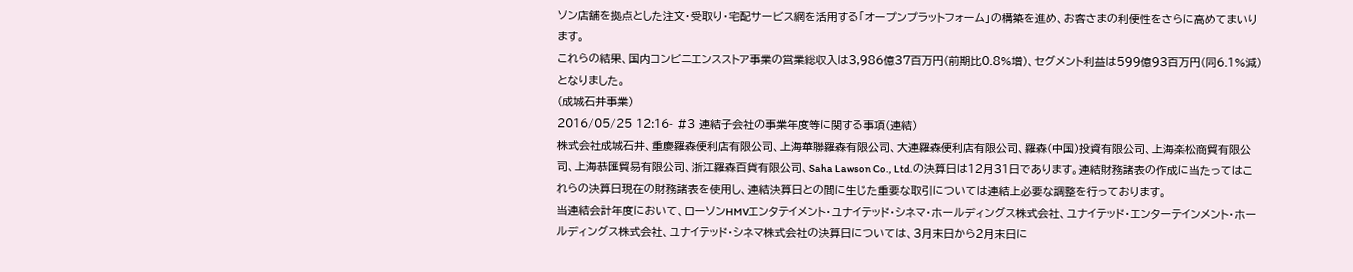ソン店舗を拠点とした注文・受取り・宅配サービス網を活用する「オープンプラットフォーム」の構築を進め、お客さまの利便性をさらに高めてまいります。
これらの結果、国内コンビニエンスストア事業の営業総収入は3,986億37百万円(前期比0.8%増)、セグメント利益は599億93百万円(同6.1%減)となりました。
(成城石井事業)
2016/05/25 12:16- #3 連結子会社の事業年度等に関する事項(連結)
株式会社成城石井、重慶羅森便利店有限公司、上海華聯羅森有限公司、大連羅森便利店有限公司、羅森(中国)投資有限公司、上海楽松商貿有限公司、上海恭匯貿易有限公司、浙江羅森百貨有限公司、Saha Lawson Co., Ltd.の決算日は12月31日であります。連結財務諸表の作成に当たってはこれらの決算日現在の財務諸表を使用し、連結決算日との間に生じた重要な取引については連結上必要な調整を行っております。
当連結会計年度において、ローソンHMVエンタテイメント・ユナイテッド・シネマ・ホールディングス株式会社、ユナイテッド・エンターテインメント・ホールディングス株式会社、ユナイテッド・シネマ株式会社の決算日については、3月末日から2月末日に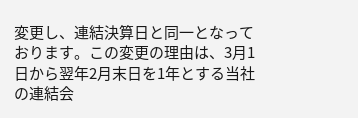変更し、連結決算日と同一となっております。この変更の理由は、3月1日から翌年2月末日を1年とする当社の連結会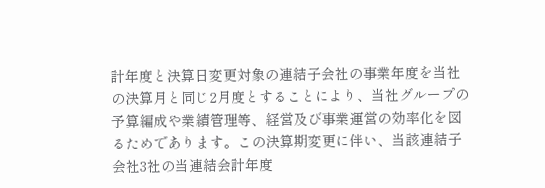計年度と決算日変更対象の連結子会社の事業年度を当社の決算月と同じ2月度とすることにより、当社グループの予算編成や業績管理等、経営及び事業運営の効率化を図るためであります。この決算期変更に伴い、当該連結子会社3社の当連結会計年度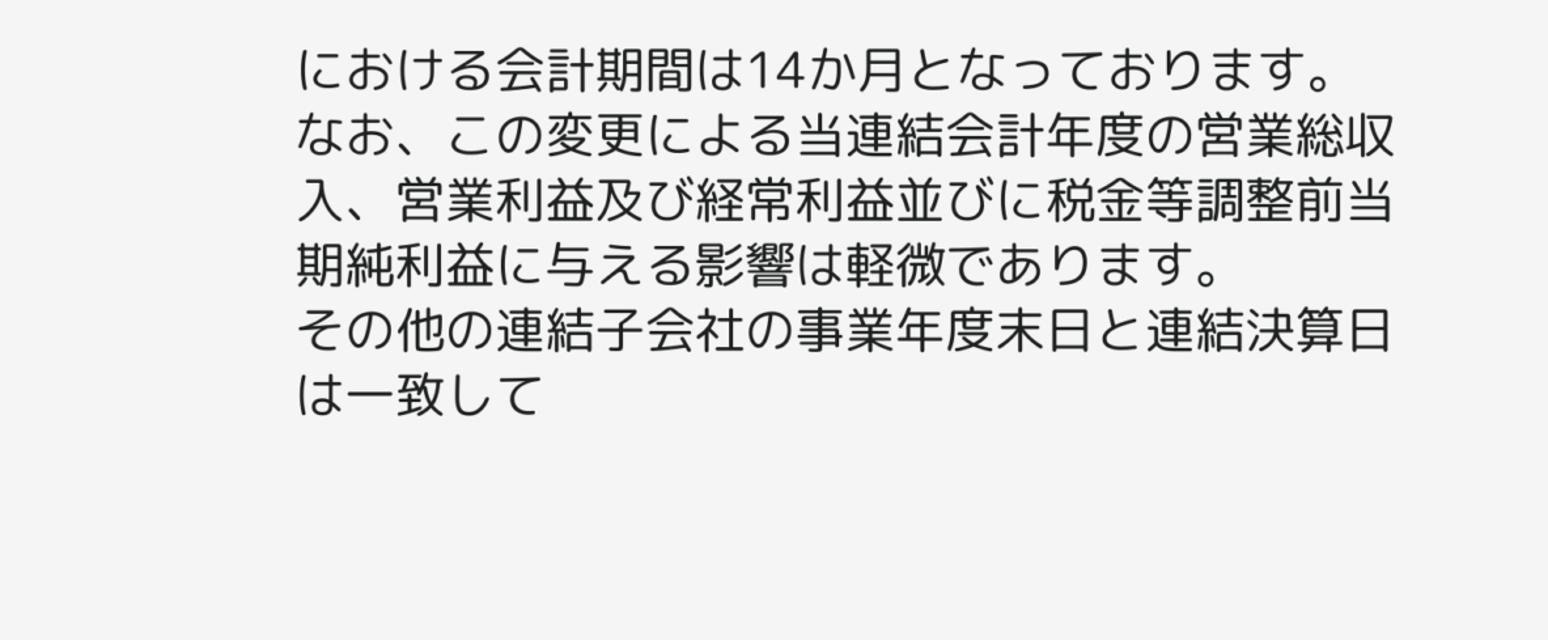における会計期間は14か月となっております。なお、この変更による当連結会計年度の営業総収入、営業利益及び経常利益並びに税金等調整前当期純利益に与える影響は軽微であります。
その他の連結子会社の事業年度末日と連結決算日は一致して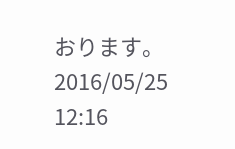おります。
2016/05/25 12:16